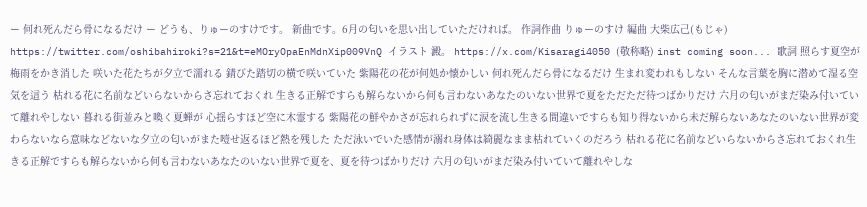ー 何れ死んだら骨になるだけ ー どうも、りゅーのすけです。 新曲です。6月の匂いを思い出していただければ。 作詞作曲 りゅーのすけ 編曲 大柴広己(もじゃ) https://twitter.com/oshibahiroki?s=21&t=eMOryOpaEnMdnXip009VnQ イラスト 澱。 https://x.com/Kisaragi4050 (敬称略) inst coming soon... 歌詞 照らす夏空が梅雨をかき消した 咲いた花たちが夕立で濡れる 錆びた踏切の横で咲いていた 紫陽花の花が何処か懐かしい 何れ死んだら骨になるだけ 生まれ変われもしない そんな言葉を胸に潜めて湿る空気を這う 枯れる花に名前などいらないからさ忘れておくれ 生きる正解ですらも解らないから何も言わないあなたのいない世界で夏をただただ待つばかりだけ 六月の匂いがまだ染み付いていて離れやしない 暮れる街並みと喚く夏蝉が 心揺らすほど空に木霊する 紫陽花の鮮やかさが忘れられずに涙を流し生きる間違いですらも知り得ないから未だ解らないあなたのいない世界が変わらないなら意味などないな夕立の匂いがまた噎せ返るほど熱を残した ただ泳いでいた感情が溺れ身体は綺麗なまま枯れていくのだろう 枯れる花に名前などいらないからさ忘れておくれ生きる正解ですらも解らないから何も言わないあなたのいない世界で夏を、夏を待つばかりだけ 六月の匂いがまだ染み付いていて離れやしな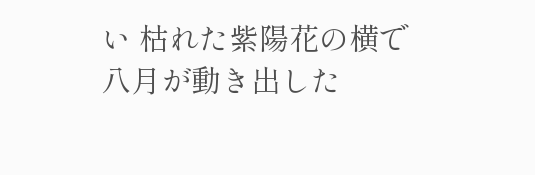い 枯れた紫陽花の横で 八月が動き出した